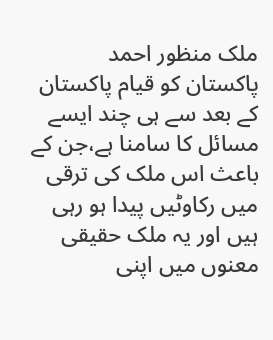ملک منظور احمد
پاکستان کو قیام پاکستان کے بعد سے ہی چند ایسے مسائل کا سامنا ہے،جن کے باعث اس ملک کی ترقی میں رکاوٹیں پیدا ہو رہی ہیں اور یہ ملک حقیقی معنوں میں اپنی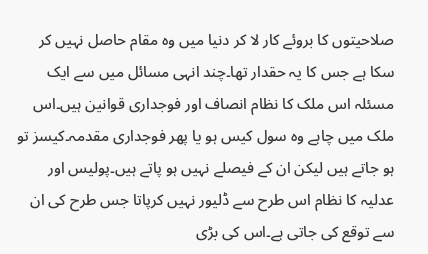صلاحیتوں کا بروئے کار لا کر دنیا میں وہ مقام حاصل نہیں کر سکا ہے جس کا یہ حقدار تھا۔چند انہی مسائل میں سے ایک مسئلہ اس ملک کا نظام انصاف اور فوجداری قوانین ہیں۔اس ملک میں چاہے وہ سول کیس ہو یا پھر فوجداری مقدمہ۔کیسز تو ہو جاتے ہیں لیکن ان کے فیصلے نہیں ہو پاتے ہیں۔پولیس اور عدلیہ کا نظام اس طرح سے ڈلیور نہیں کرپاتا جس طرح کی ان سے توقع کی جاتی ہے۔اس کی بڑی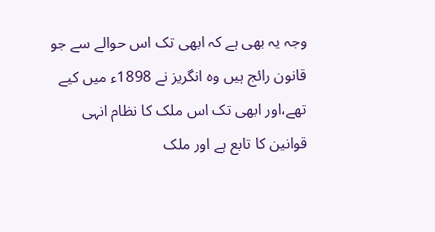وجہ یہ بھی ہے کہ ابھی تک اس حوالے سے جو قانون رائج ہیں وہ انگریز نے 1898ء میں کیے تھے،اور ابھی تک اس ملک کا نظام انہی قوانین کا تابع ہے اور ملک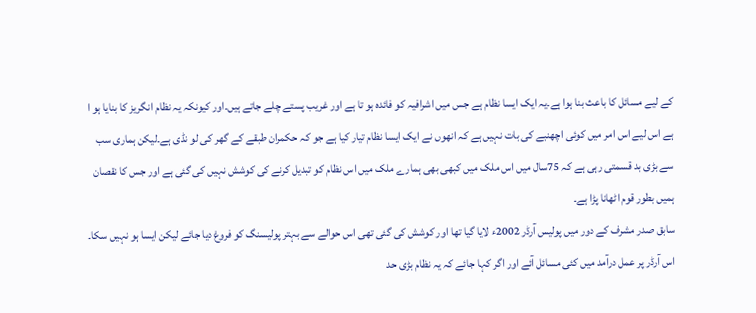کے لیے مسائل کا باعث بنا ہوا ہے۔یہ ایک ایسا نظام ہے جس میں اشرافیہ کو فائدہ ہو تا ہے اور غریب پستے چلے جاتے ہیں۔اور کیونکہ یہ نظام انگریز کا بنایا ہو ا ہے اس لیے اس امر میں کوئی اچھنبے کی بات نہیں ہے کہ انھوں نے ایک ایسا نظام تیار کیا ہے جو کہ حکمران طبقے کے گھر کی لو نڈی ہے۔لیکن ہماری سب سے بڑی بد قسمتی رہی ہے کہ 75سال میں اس ملک میں کبھی بھی ہمارے ملک میں اس نظام کو تبدیل کرنے کی کوشش نہیں کی گئی ہے اور جس کا نقصان ہمیں بطور قوم اٹھانا پڑا ہے۔
سابق صدر مشرف کے دور میں پولیس آرڈر 2002ء لایا گیا تھا اور کوشش کی گئی تھی اس حوالے سے بہتر پولیسنگ کو فروغ دیا جائے لیکن ایسا ہو نہیں سکا۔ اس آرڈر پر عمل درآمد میں کئی مسائل آئے اور اگر کہا جائے کہ یہ نظام بڑی حد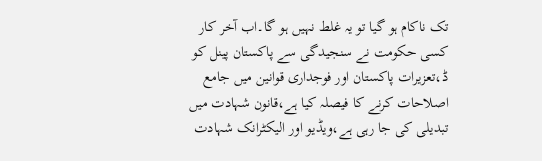تک ناکام ہو گیا تو یہ غلط نہیں ہو گا۔اب آخر کار کسی حکومت نے سنجیدگی سے پاکستان پینل کو ڈ،تعزیرات پاکستان اور فوجداری قوانین میں جامع اصلاحات کرنے کا فیصلہ کیا ہے،قانون شہادت میں تبدیلی کی جا رہی ہے،ویڈیو اور الیکٹرانک شہادت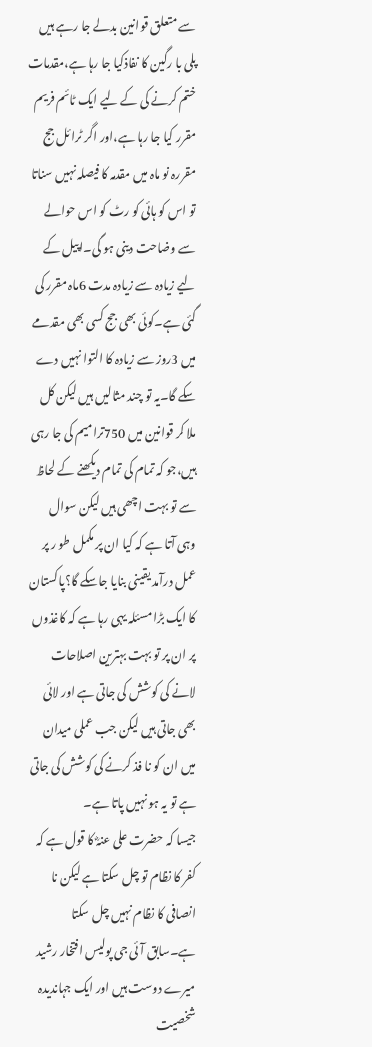سے متعلق قوانین بدلے جا رہے ہیں پلی با رگین کا نفاذکیا جا رہا ہے،مقدمات ختم کرنے کی کے لیے ایک ٹائم فریم مقرر کیا جا رہا ہے،اور اگر ٹرائل جج مقررہ نو ماہ میں مقدمہ کا فیصلہ نہیں سناتا تو اس کو ہائی کو رٹ کو اس حوالے سے وضاحت دینی ہو گی۔اپیل کے لیے زیادہ سے زیادہ مدت 6ماہ مقرر کی گئی ہے۔کوئی بھی جج کسی بھی مقدمے میں 3روز سے زیادہ کا التوا نہیں دے سکے گا۔یہ تو چند مثالیں ہیں لیکن کل ملا کر قوانین میں 750ترامیم کی جا رہی ہیں،جو کہ تمام کی تمام دیکھنے کے لحاظ سے تو بہت اچھی ہیں لیکن سوال وہی آتا ہے کہ کیا ان پر مکمل طو ر پر عمل درآمد یقینی بنایا جاسکے گا؟پاکستان کا ایک بڑا مسئلہ یہی رہا ہے کہ کاغذوں پر ان پر تو بہت بہترین اصلاحات لانے کی کوشش کی جاتی ہے اور لائی بھی جاتی ہیں لیکن جب عملی میدان میں ان کو نا فذ کرنے کی کوشش کی جاتی ہے تو یہ ہو نہیں پاتا ہے۔
جیسا کہ حضرت علی عنہؓ کا قول ہے کہ کفر کا نظام تو چل سکتا ہے لیکن نا انصافی کا نظام نہیں چل سکتا ہے۔سابق آئی جی پولیس افتخار رشید میرے دوست ہیں اور ایک جہاندیدہ شخصیت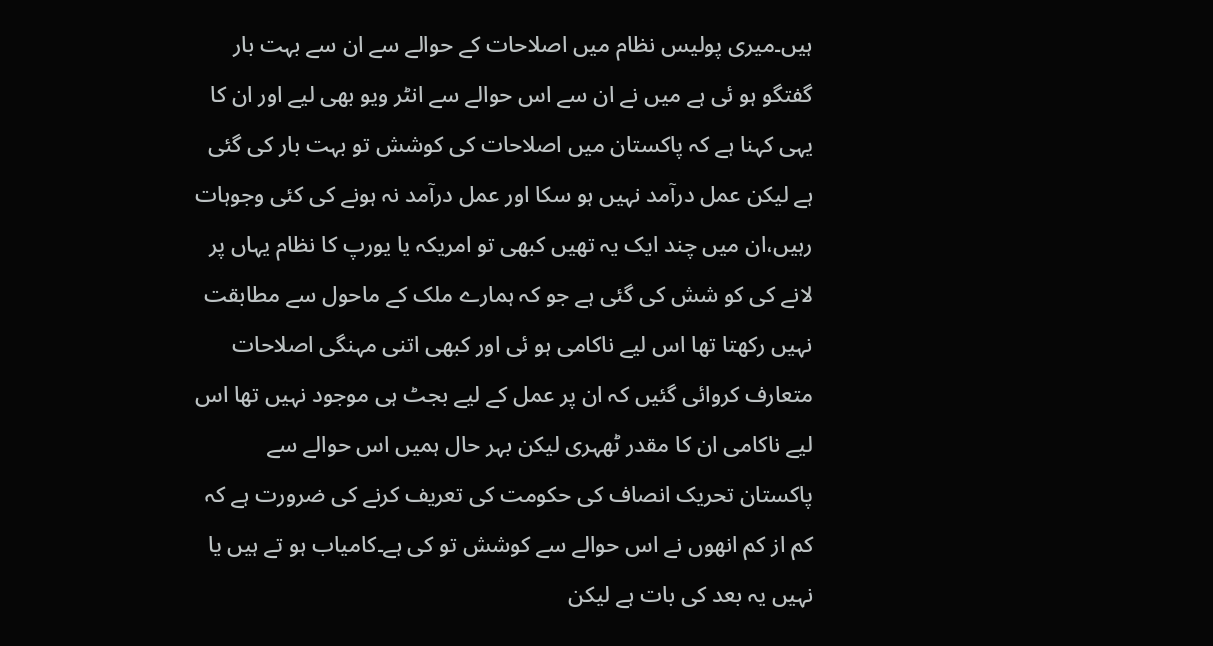ہیں۔میری پولیس نظام میں اصلاحات کے حوالے سے ان سے بہت بار گفتگو ہو ئی ہے میں نے ان سے اس حوالے سے انٹر ویو بھی لیے اور ان کا یہی کہنا ہے کہ پاکستان میں اصلاحات کی کوشش تو بہت بار کی گئی ہے لیکن عمل درآمد نہیں ہو سکا اور عمل درآمد نہ ہونے کی کئی وجوہات رہیں،ان میں چند ایک یہ تھیں کبھی تو امریکہ یا یورپ کا نظام یہاں پر لانے کی کو شش کی گئی ہے جو کہ ہمارے ملک کے ماحول سے مطابقت نہیں رکھتا تھا اس لیے ناکامی ہو ئی اور کبھی اتنی مہنگی اصلاحات متعارف کروائی گئیں کہ ان پر عمل کے لیے بجٹ ہی موجود نہیں تھا اس لیے ناکامی ان کا مقدر ٹھہری لیکن بہر حال ہمیں اس حوالے سے پاکستان تحریک انصاف کی حکومت کی تعریف کرنے کی ضرورت ہے کہ کم از کم انھوں نے اس حوالے سے کوشش تو کی ہے۔کامیاب ہو تے ہیں یا نہیں یہ بعد کی بات ہے لیکن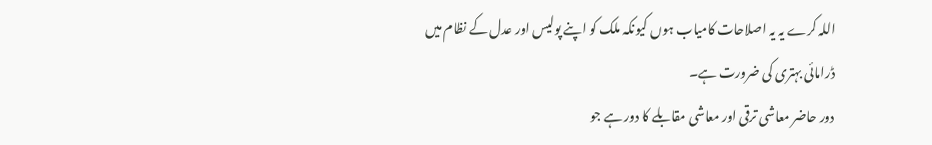اللہ کرے یہ یہ اصلاحات کامیاب ہوں کیونکہ ملک کو اپنے پولیس اور عدل کے نظام میں ڈرامائی بہتری کی ضرورت ہے۔
دور حاضر معاشی ترقی اور معاشی مقابلے کا دور ہے جو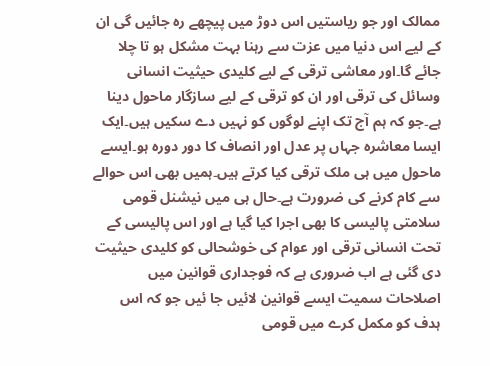ممالک اور جو ریاستیں اس دوڑ میں پیچھے رہ جائیں گی ان کے لیے اس دنیا میں عزت سے رہنا بہت مشکل ہو تا چلا جائے گا۔اور معاشی ترقی کے لیے کلیدی حیثیت انسانی وسائل کی ترقی اور ان کو ترقی کے لیے سازگار ماحول دینا ہے۔جو کہ ہم آج تک اپنے لوگوں کو نہیں دے سکیں ہیں۔ایک ایسا معاشرہ جہاں پر عدل اور انصاف کا دور دورہ ہو۔ایسے ماحول میں ہی ملک ترقی کیا کرتے ہیں۔ہمیں بھی اس حوالے سے کام کرنے کی ضرورت ہے۔حال ہی میں نیشنل قومی سلامتی پالیسی کا بھی اجرا کیا گیا ہے اور اس پالیسی کے تحت انسانی ترقی اور عوام کی خوشحالی کو کلیدی حیثیت دی گئی ہے اب ضروری ہے کہ فوجداری قوانین میں اصلاحات سمیت ایسے قوانین لائیں جا ئیں جو کہ اس ہدف کو مکمل کرے میں قومی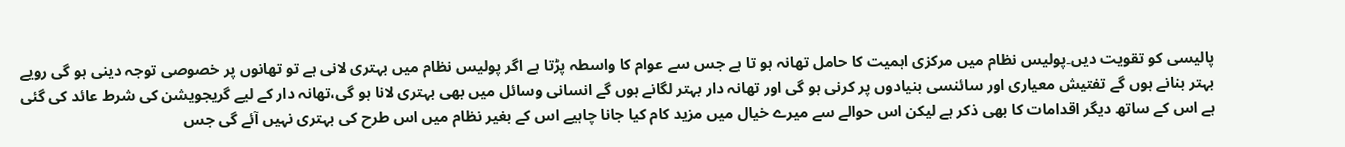پالیسی کو تقویت دیں۔پولیس نظام میں مرکزی اہمیت کا حامل تھانہ ہو تا ہے جس سے عوام کا واسطہ پڑتا ہے اگر پولیس نظام میں بہتری لانی ہے تو تھانوں پر خصوصی توجہ دینی ہو گی رویے بہتر بنانے ہوں گے تفتیش معیاری اور سائنسی بنیادوں پر کرنی ہو گی اور تھانہ دار بہتر لگانے ہوں گے انسانی وسائل میں بھی بہتری لانا ہو گی،تھانہ دار کے لیے گریجویشن کی شرط عائد کی گئی ہے اس کے ساتھ دیگر اقدامات کا بھی ذکر ہے لیکن اس حوالے سے میرے خیال میں مزید کام کیا جانا چاہیے اس کے بغیر نظام میں اس طرح کی بہتری نہیں آئے گی جس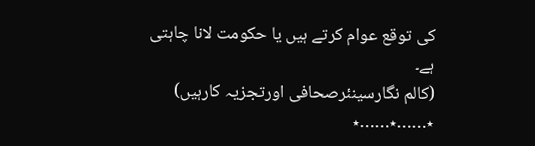کی توقع عوام کرتے ہیں یا حکومت لانا چاہتی ہے۔
(کالم نگارسینئرصحافی اورتجزیہ کارہیں)
٭……٭……٭